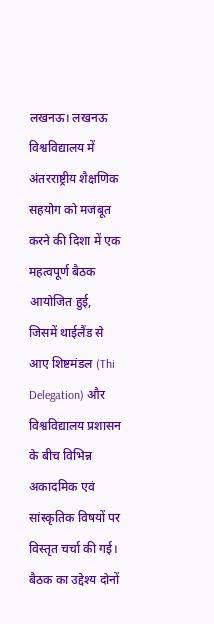लखनऊ। लखनऊ विश्वविद्यालय में अंतरराष्ट्रीय शैक्षणिक सहयोग को मजबूत करने की दिशा में एक महत्वपूर्ण बैठक आयोजित हुई, जिसमें थाईलैंड से आए शिष्टमंडल (Thi Delegation) और विश्वविद्यालय प्रशासन के बीच विभिन्न अकादमिक एवं सांस्कृतिक विषयों पर विस्तृत चर्चा की गई। बैठक का उद्देश्य दोनों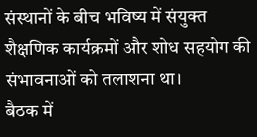संस्थानों के बीच भविष्य में संयुक्त शैक्षणिक कार्यक्रमों और शोध सहयोग की संभावनाओं को तलाशना था।
बैठक में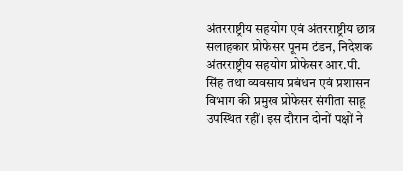अंतरराष्ट्रीय सहयोग एवं अंतरराष्ट्रीय छात्र सलाहकार प्रोफेसर पूनम टंडन, निदेशक अंतरराष्ट्रीय सहयोग प्रोफेसर आर.पी. सिंह तथा व्यवसाय प्रबंधन एवं प्रशासन विभाग की प्रमुख प्रोफेसर संगीता साहू उपस्थित रहीं। इस दौरान दोनों पक्षों ने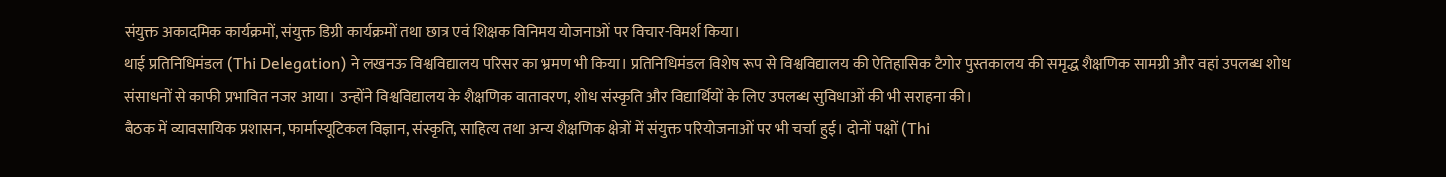संयुक्त अकादमिक कार्यक्रमों, संयुक्त डिग्री कार्यक्रमों तथा छात्र एवं शिक्षक विनिमय योजनाओं पर विचार-विमर्श किया।
थाई प्रतिनिधिमंडल (Thi Delegation) ने लखनऊ विश्वविद्यालय परिसर का भ्रमण भी किया। प्रतिनिधिमंडल विशेष रूप से विश्वविद्यालय की ऐतिहासिक टैगोर पुस्तकालय की समृद्ध शैक्षणिक सामग्री और वहां उपलब्ध शोध संसाधनों से काफी प्रभावित नजर आया। उन्होंने विश्वविद्यालय के शैक्षणिक वातावरण, शोध संस्कृति और विद्यार्थियों के लिए उपलब्ध सुविधाओं की भी सराहना की।
बैठक में व्यावसायिक प्रशासन, फार्मास्यूटिकल विज्ञान, संस्कृति, साहित्य तथा अन्य शैक्षणिक क्षेत्रों में संयुक्त परियोजनाओं पर भी चर्चा हुई। दोनों पक्षों (Thi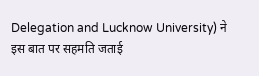Delegation and Lucknow University) ने इस बात पर सहमति जताई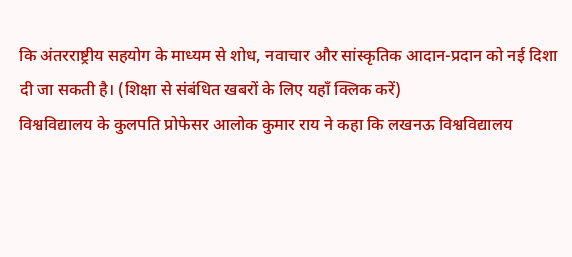कि अंतरराष्ट्रीय सहयोग के माध्यम से शोध, नवाचार और सांस्कृतिक आदान-प्रदान को नई दिशा दी जा सकती है। (शिक्षा से संबंधित खबरों के लिए यहाँ क्लिक करें)
विश्वविद्यालय के कुलपति प्रोफेसर आलोक कुमार राय ने कहा कि लखनऊ विश्वविद्यालय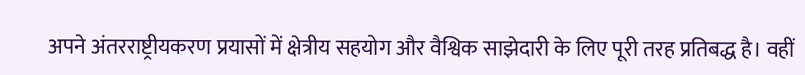अपने अंतरराष्ट्रीयकरण प्रयासों में क्षेत्रीय सहयोग और वैश्विक साझेदारी के लिए पूरी तरह प्रतिबद्ध है। वहीं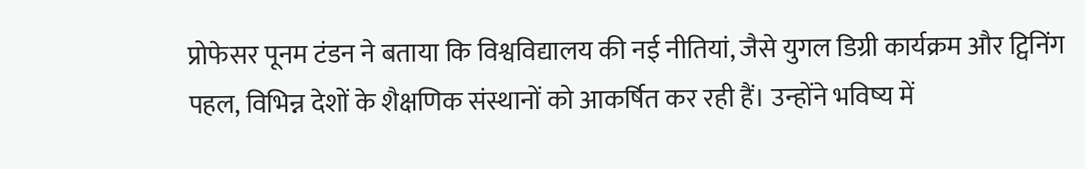प्रोफेसर पूनम टंडन ने बताया कि विश्वविद्यालय की नई नीतियां, जैसे युगल डिग्री कार्यक्रम और ट्विनिंग पहल, विभिन्न देशों के शैक्षणिक संस्थानों को आकर्षित कर रही हैं। उन्होंने भविष्य में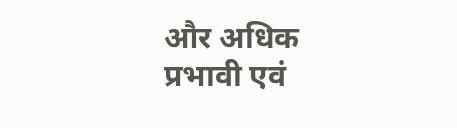और अधिक प्रभावी एवं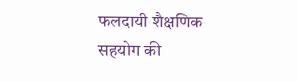फलदायी शैक्षणिक सहयोग की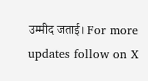उम्मीद जताई। For more updates follow on X